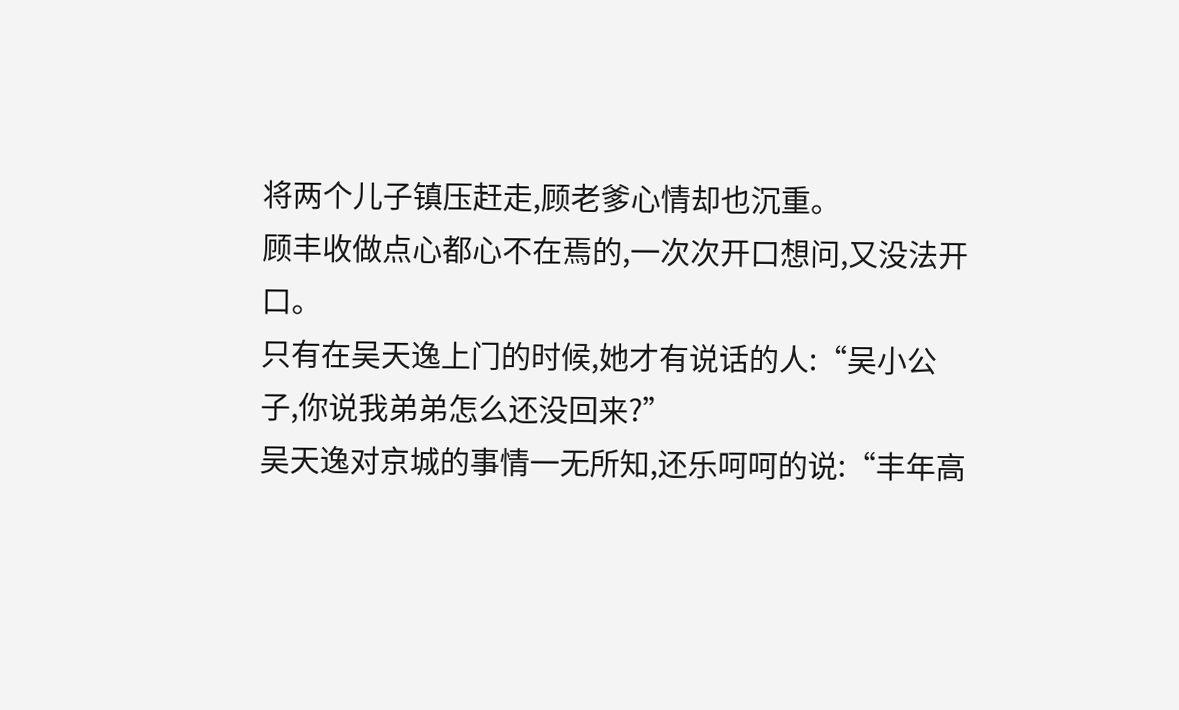将两个儿子镇压赶走,顾老爹心情却也沉重。
顾丰收做点心都心不在焉的,一次次开口想问,又没法开口。
只有在吴天逸上门的时候,她才有说话的人:“吴小公子,你说我弟弟怎么还没回来?”
吴天逸对京城的事情一无所知,还乐呵呵的说:“丰年高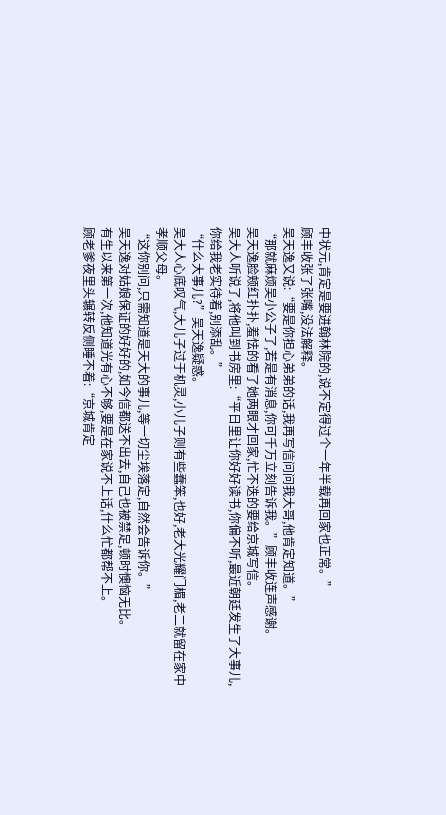中状元,肯定是要进翰林院的,说不定得过个一年半载再回家也正常。”
顾丰收张了张嘴,没法解释。
吴天逸又说:“要是你担心弟弟的话,我再写信问问我大哥,他肯定知道。”
“那就麻烦吴小公子了,若是有消息,你可千万立刻告诉我。”顾丰收连声感谢。
吴天逸脸颊红扑扑,羞怯的看了她两眼才回家,忙不迭的要给京城写信。
吴大人听说了,将他叫到书房里:“平日里让你好好读书,你偏不听,最近朝廷发生了大事儿,你给我老实待着,别添乱。”
“什么大事儿?”吴天逸疑惑。
吴大人心底叹气,大儿子过于机灵,小儿子则有些蠢笨,也好,老大光耀门楣,老二就留在家中孝顺父母。
“这你别问,只需知道是天大的事儿,等一切尘埃落定,自然会告诉你。”
吴天逸对姑娘保证的好好的,如今信都送不出去,自己也被禁足,顿时懊恼无比。
有生以来第一次,他知道光有心不够,要是在家说不上话,什么忙都帮不上。
顾老爹夜里头辗转反侧睡不着:“京城肯定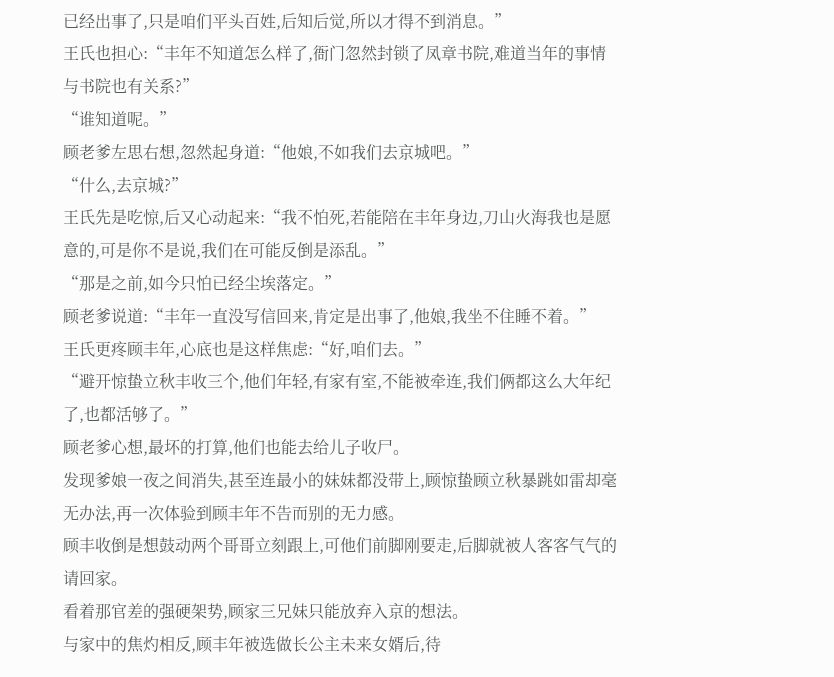已经出事了,只是咱们平头百姓,后知后觉,所以才得不到消息。”
王氏也担心:“丰年不知道怎么样了,衙门忽然封锁了凤章书院,难道当年的事情与书院也有关系?”
“谁知道呢。”
顾老爹左思右想,忽然起身道:“他娘,不如我们去京城吧。”
“什么,去京城?”
王氏先是吃惊,后又心动起来:“我不怕死,若能陪在丰年身边,刀山火海我也是愿意的,可是你不是说,我们在可能反倒是添乱。”
“那是之前,如今只怕已经尘埃落定。”
顾老爹说道:“丰年一直没写信回来,肯定是出事了,他娘,我坐不住睡不着。”
王氏更疼顾丰年,心底也是这样焦虑:“好,咱们去。”
“避开惊蛰立秋丰收三个,他们年轻,有家有室,不能被牵连,我们俩都这么大年纪了,也都活够了。”
顾老爹心想,最坏的打算,他们也能去给儿子收尸。
发现爹娘一夜之间消失,甚至连最小的妹妹都没带上,顾惊蛰顾立秋暴跳如雷却毫无办法,再一次体验到顾丰年不告而别的无力感。
顾丰收倒是想鼓动两个哥哥立刻跟上,可他们前脚刚要走,后脚就被人客客气气的请回家。
看着那官差的强硬架势,顾家三兄妹只能放弃入京的想法。
与家中的焦灼相反,顾丰年被选做长公主未来女婿后,待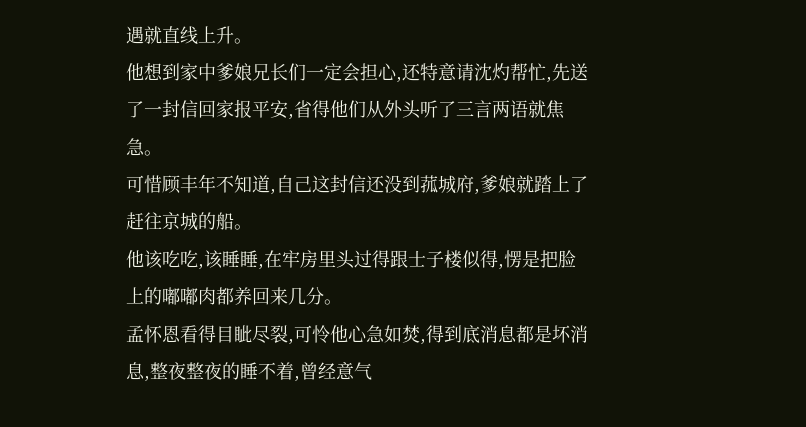遇就直线上升。
他想到家中爹娘兄长们一定会担心,还特意请沈灼帮忙,先送了一封信回家报平安,省得他们从外头听了三言两语就焦急。
可惜顾丰年不知道,自己这封信还没到菰城府,爹娘就踏上了赶往京城的船。
他该吃吃,该睡睡,在牢房里头过得跟士子楼似得,愣是把脸上的嘟嘟肉都养回来几分。
孟怀恩看得目眦尽裂,可怜他心急如焚,得到底消息都是坏消息,整夜整夜的睡不着,曾经意气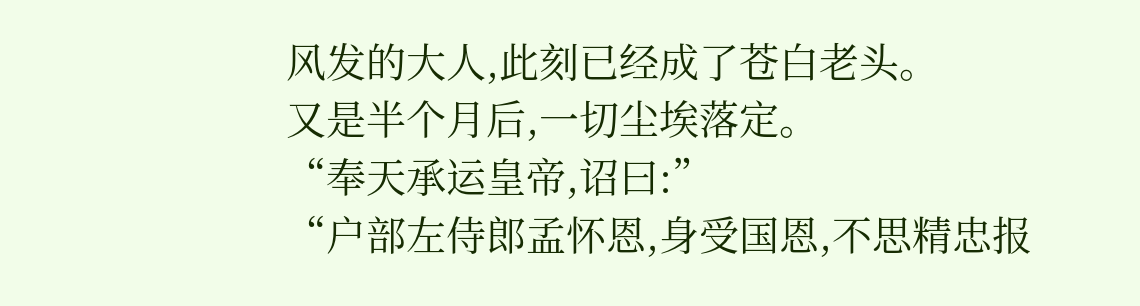风发的大人,此刻已经成了苍白老头。
又是半个月后,一切尘埃落定。
“奉天承运皇帝,诏曰:”
“户部左侍郎孟怀恩,身受国恩,不思精忠报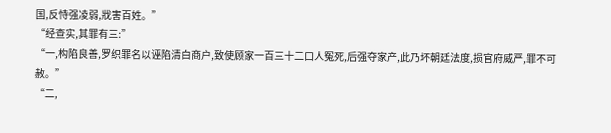国,反恃强凌弱,戕害百姓。”
“经查实,其罪有三:”
“一,构陷良善,罗织罪名以诬陷清白商户,致使顾家一百三十二口人冤死,后强夺家产,此乃坏朝廷法度,损官府威严,罪不可赦。”
“二,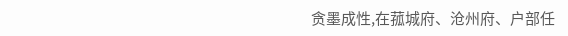贪墨成性,在菰城府、沧州府、户部任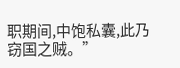职期间,中饱私囊,此乃窃国之贼。”